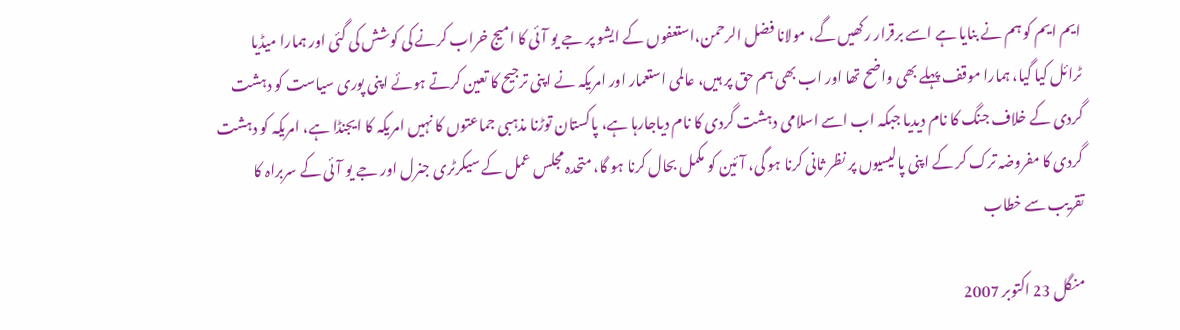ایم ایم کو ہم نے بنایا ہے اسے برقرار رکھیں گے، مولانا فضل الرحمن،استعفوں کے ایشو پر جے یو آئی کا امیج خراب کرنے کی کوشش کی گئی اور ہمارا میڈیا ٹرائل کیا گیا، ہمارا موقف پہلے بھی واضح تھا اور اب بھی ہم حق پر ہیں، عالمی استعمار اور امریکہ نے اپنی ترجیح کا تعین کرتے ہوئے اپنی پوری سیاست کو دہشت گردی کے خلاف جنگ کا نام دیدیا جبکہ اب اسے اسلامی دہشت گردی کا نام دیاجارہا ہے، پاکستان توڑنا مذہبی جماعتوں کا نہیں امریکہ کا ایجنڈا ہے، امریکہ کو دہشت گردی کا مفروضہ ترک کر کے اپنی پالیسیوں پر نظر ثانی کرنا ہو گی، آئین کو مکمل بحال کرنا ہو گا، متحدہ مجلس عمل کے سیکرٹری جنرل اور جے یو آئی کے سربراہ کا تقریب سے خطاب

منگل 23 اکتوبر 2007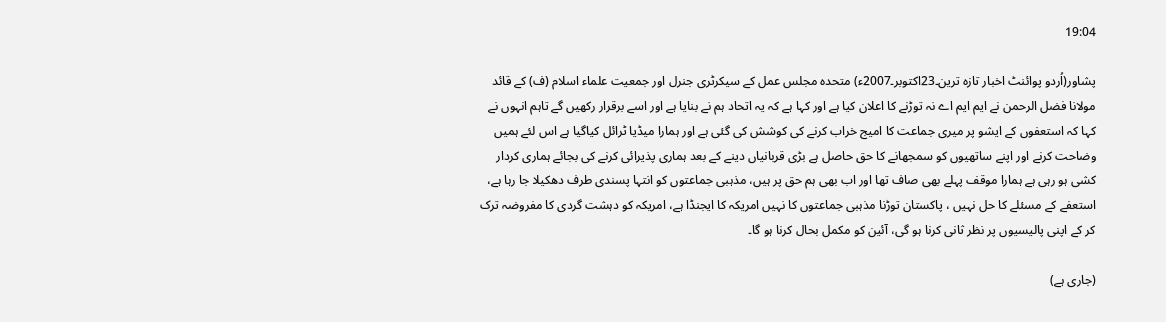19:04

پشاور(اُردو پوائنٹ اخبار تازہ ترین۔23اکتوبر۔2007ء) متحدہ مجلس عمل کے سیکرٹری جنرل اور جمعیت علماء اسلام (ف) کے قائد مولانا فضل الرحمن نے ایم ایم اے نہ توڑنے کا اعلان کیا ہے اور کہا ہے کہ یہ اتحاد ہم نے بنایا ہے اور اسے برقرار رکھیں گے تاہم انہوں نے کہا کہ استعفوں کے ایشو پر میری جماعت کا امیج خراب کرنے کی کوشش کی گئی ہے اور ہمارا میڈیا ٹرائل کیاگیا ہے اس لئے ہمیں وضاحت کرنے اور اپنے ساتھیوں کو سمجھانے کا حق حاصل ہے بڑی قربانیاں دینے کے بعد ہماری پذیرائی کرنے کی بجائے ہماری کردار کشی ہو رہی ہے ہمارا موقف پہلے بھی صاف تھا اور اب بھی ہم حق پر ہیں، مذہبی جماعتوں کو انتہا پسندی طرف دھکیلا جا رہا ہے، استعفے کے مسئلے کا حل نہیں ، پاکستان توڑنا مذہبی جماعتوں کا نہیں امریکہ کا ایجنڈا ہے، امریکہ کو دہشت گردی کا مفروضہ ترک کر کے اپنی پالیسیوں پر نظر ثانی کرنا ہو گی، آئین کو مکمل بحال کرنا ہو گا۔

(جاری ہے)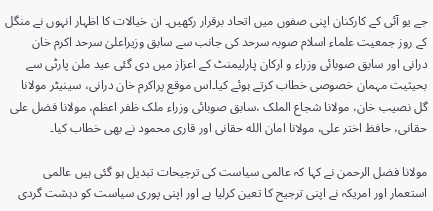جے یو آئی کے کارکنان اپنی صفوں میں اتحاد برقرار رکھیں۔ ان خیالات کا اظہار انہوں نے منگل کے روز جمعیت علماء اسلام صوبہ سرحد کی جانب سے سابق وزیراعلیٰ سرحد اکرم خان درانی اور سابق صوبائی وزراء و ارکان پارلیمنٹ کے اعزاز میں دی گئی عید ملن پارٹی سے بحیثیت مہمان خصوصی خطاب کرتے ہوئے کیا۔اس موقع پراکرم خان درانی، سینیٹر مولانا گل نصیب خان، مولانا شجاع الملک ،سابق صوبائی وزراء ملک ظفر اعظم، مولانا فضل علی حقانی، حافظ اختر علی، مولانا امان الله حقانی اور قاری محمود نے بھی خطاب کیا۔

مولانا فضل الرحمن نے کہا کہ عالمی سیاست کی ترجیحات تبدیل ہو گئی ہیں عالمی استعمار اور امریکہ نے اپنی ترجیح کا تعین کرلیا ہے اور اپنی پوری سیاست کو دہشت گردی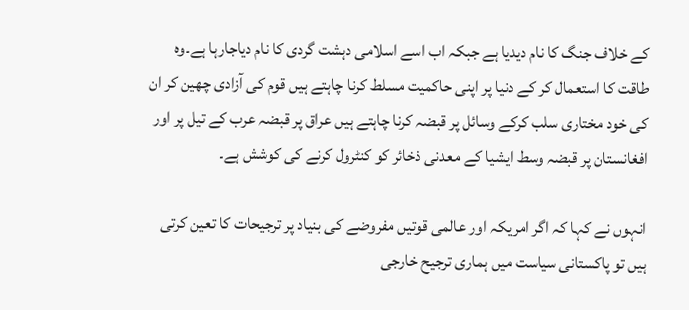کے خلاف جنگ کا نام دیدیا ہے جبکہ اب اسے اسلامی دہشت گردی کا نام دیاجارہا ہے۔وہ طاقت کا استعمال کر کے دنیا پر اپنی حاکمیت مسلط کرنا چاہتے ہیں قوم کی آزادی چھین کر ان کی خود مختاری سلب کرکے وسائل پر قبضہ کرنا چاہتے ہیں عراق پر قبضہ عرب کے تیل پر اور افغانستان پر قبضہ وسط ایشیا کے معدنی ذخائر کو کنٹرول کرنے کی کوشش ہے۔

انہوں نے کہا کہ اگر امریکہ اور عالمی قوتیں مفروضے کی بنیاد پر ترجیحات کا تعین کرتی ہیں تو پاکستانی سیاست میں ہماری ترجیح خارجی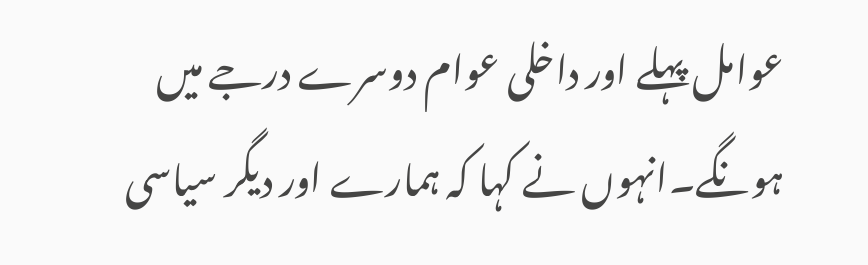عوامل پہلے اور داخلی عوام دوسرے درجے میں ہونگے۔انہوں نے کہا کہ ہمارے اور دیگر سیاسی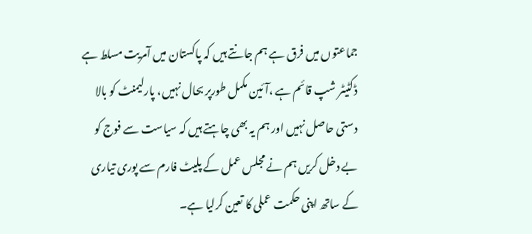جماعتوں میں فرق ہے ہم جانتے ہیں کہ پاکستان میں آمریت مسلط ہے ڈکٹیٹر شپ قائم ہے ،آئین مکمل طورپر بحال نہیں، پارلیمنٹ کو بالا دستی حاصل نہیں اور ہم یہ بھی چاہتے ہیں کہ سیاست سے فوج کو بے دخل کریں ہم نے مجلس عمل کے پلیٹ فارم سے پوری تیاری کے ساتھ اپنی حکمت عملی کا تعین کرلیا ہے۔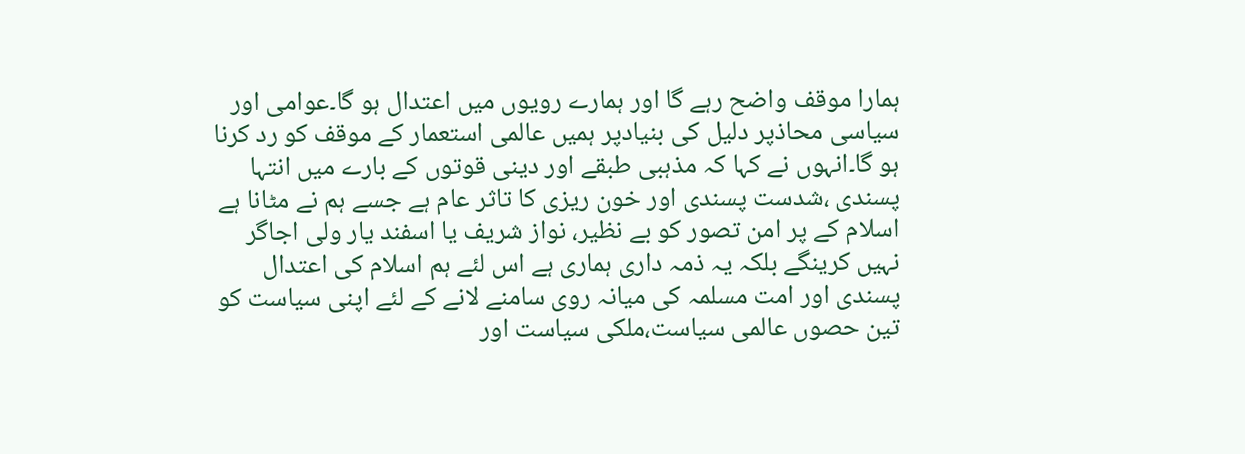ہمارا موقف واضح رہے گا اور ہمارے رویوں میں اعتدال ہو گا۔عوامی اور سیاسی محاذپر دلیل کی بنیادپر ہمیں عالمی استعمار کے موقف کو رد کرنا ہو گا۔انہوں نے کہا کہ مذہبی طبقے اور دینی قوتوں کے بارے میں انتہا پسندی ،شدست پسندی اور خون ریزی کا تاثر عام ہے جسے ہم نے مٹانا ہے اسلام کے پر امن تصور کو بے نظیر، نواز شریف یا اسفند یار ولی اجاگر نہیں کرینگے بلکہ یہ ذمہ داری ہماری ہے اس لئے ہم اسلام کی اعتدال پسندی اور امت مسلمہ کی میانہ روی سامنے لانے کے لئے اپنی سیاست کو تین حصوں عالمی سیاست،ملکی سیاست اور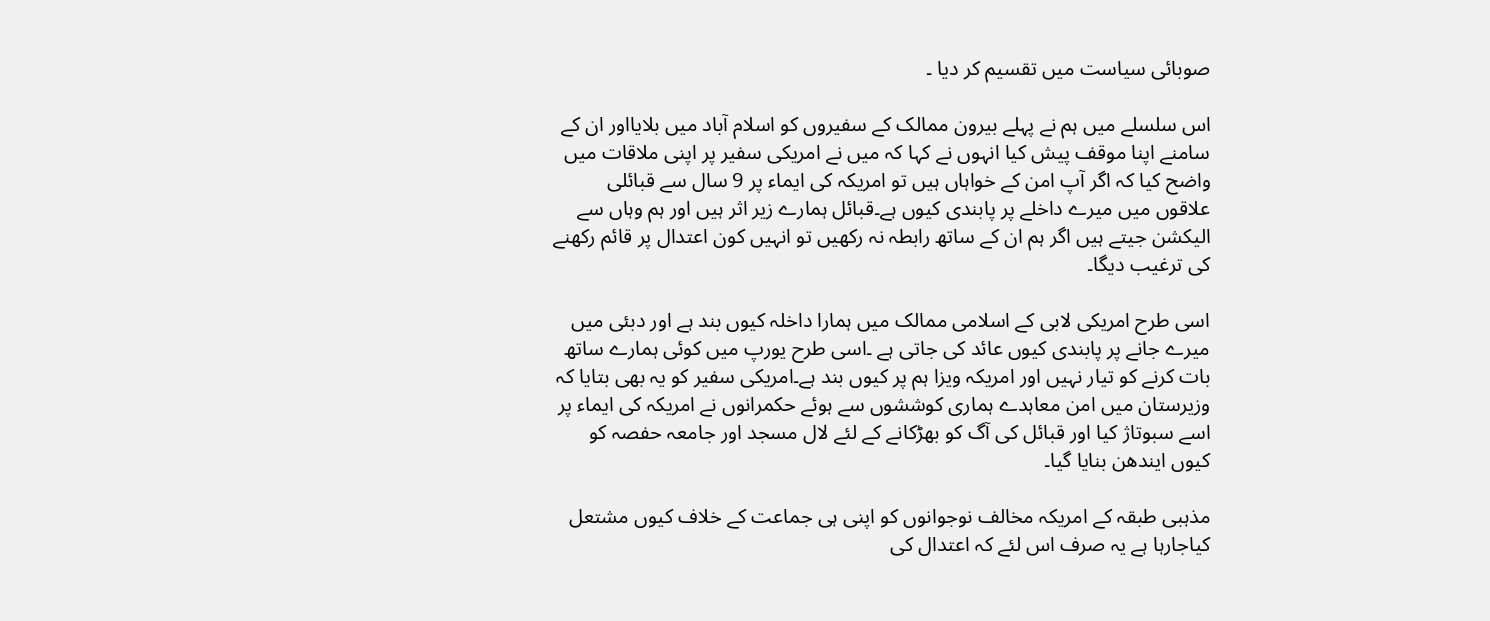صوبائی سیاست میں تقسیم کر دیا ۔

اس سلسلے میں ہم نے پہلے بیرون ممالک کے سفیروں کو اسلام آباد میں بلایااور ان کے سامنے اپنا موقف پیش کیا انہوں نے کہا کہ میں نے امریکی سفیر پر اپنی ملاقات میں واضح کیا کہ اگر آپ امن کے خواہاں ہیں تو امریکہ کی ایماء پر 9 سال سے قبائلی علاقوں میں میرے داخلے پر پابندی کیوں ہے۔قبائل ہمارے زیر اثر ہیں اور ہم وہاں سے الیکشن جیتے ہیں اگر ہم ان کے ساتھ رابطہ نہ رکھیں تو انہیں کون اعتدال پر قائم رکھنے کی ترغیب دیگا۔

اسی طرح امریکی لابی کے اسلامی ممالک میں ہمارا داخلہ کیوں بند ہے اور دبئی میں میرے جانے پر پابندی کیوں عائد کی جاتی ہے ۔اسی طرح یورپ میں کوئی ہمارے ساتھ بات کرنے کو تیار نہیں اور امریکہ ویزا ہم پر کیوں بند ہے۔امریکی سفیر کو یہ بھی بتایا کہ وزیرستان میں امن معاہدے ہماری کوششوں سے ہوئے حکمرانوں نے امریکہ کی ایماء پر اسے سبوتاژ کیا اور قبائل کی آگ کو بھڑکانے کے لئے لال مسجد اور جامعہ حفصہ کو کیوں ایندھن بنایا گیا۔

مذہبی طبقہ کے امریکہ مخالف نوجوانوں کو اپنی ہی جماعت کے خلاف کیوں مشتعل کیاجارہا ہے یہ صرف اس لئے کہ اعتدال کی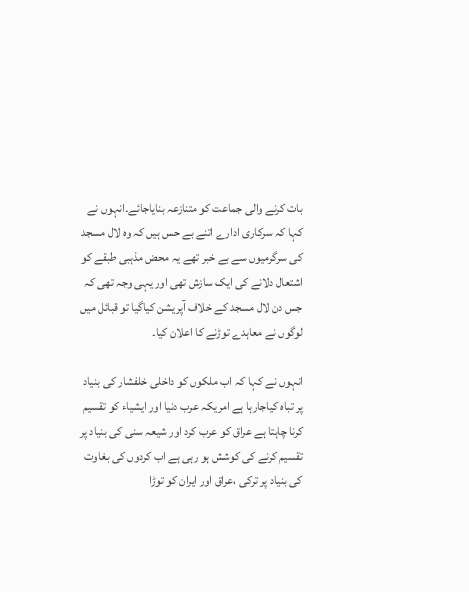بات کرنے والی جماعت کو متنازعہ بنایاجائے۔انہوں نے کہا کہ سرکاری ادارے اتنے بے حس ہیں کہ وہ لال مسجد کی سرگرمیوں سے بے خبر تھے یہ محض مذہبی طبقے کو اشتعال دلانے کی ایک سازش تھی اور یہی وجہ تھی کہ جس دن لال مسجد کے خلاف آپریشن کیاگیا تو قبائل میں لوگوں نے معاہدے توڑنے کا اعلان کیا۔

انہوں نے کہا کہ اب ملکوں کو داخلی خلفشار کی بنیاد پر تباہ کیاجارہا ہے امریکہ عرب دنیا اور ایشیاء کو تقسیم کرنا چاہتا ہے عراق کو عرب کرد اور شیعہ سنی کی بنیاد پر تقسیم کرنے کی کوشش ہو رہی ہے اب کردوں کی بغاوت کی بنیاد پر ترکی ،عراق اور ایران کو توڑا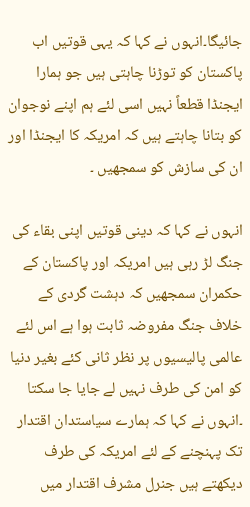جائیگا۔انہوں نے کہا کہ یہی قوتیں اب پاکستان کو توڑنا چاہتی ہیں جو ہمارا ایجنڈا قطعاً نہیں اسی لئے ہم اپنے نوجوان کو بتانا چاہتے ہیں کہ امریکہ کا ایجنڈا اور ان کی سازش کو سمجھیں ۔

انہوں نے کہا کہ دینی قوتیں اپنی بقاء کی جنگ لڑ رہی ہیں امریکہ اور پاکستان کے حکمران سمجھیں کہ دہشت گردی کے خلاف جنگ مفروضہ ثابت ہوا ہے اس لئے عالمی پالیسیوں پر نظر ثانی کئے بغیر دنیا کو امن کی طرف نہیں لے جایا جا سکتا ۔انہوں نے کہا کہ ہمارے سیاستدان اقتدار تک پہنچنے کے لئے امریکہ کی طرف دیکھتے ہیں جنرل مشرف اقتدار میں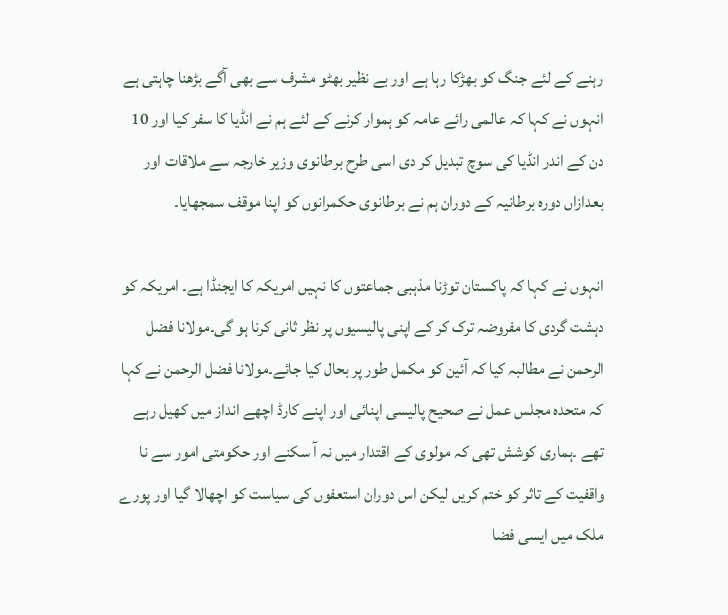رہنے کے لئے جنگ کو بھڑکا رہا ہے اور بے نظیر بھٹو مشرف سے بھی آگے بڑھنا چاہتی ہے انہوں نے کہا کہ عالمی رائے عامہ کو ہموار کرنے کے لئے ہم نے انڈیا کا سفر کیا اور 10 دن کے اندر انڈیا کی سوچ تبدیل کر دی اسی طرح برطانوی وزیر خارجہ سے ملاقات اور بعدازاں دورہ برطانیہ کے دوران ہم نے برطانوی حکمرانوں کو اپنا موقف سمجھایا۔

انہوں نے کہا کہ پاکستان توڑنا مذہبی جماعتوں کا نہیں امریکہ کا ایجنڈا ہے۔ امریکہ کو دہشت گردی کا مفروضہ ترک کر کے اپنی پالیسیوں پر نظر ثانی کرنا ہو گی۔مولانا فضل الرحمن نے مطالبہ کیا کہ آئین کو مکمل طور پر بحال کیا جائے۔مولانا فضل الرحمن نے کہا کہ متحدہ مجلس عمل نے صحیح پالیسی اپنائی اور اپنے کارڈ اچھے انداز میں کھیل رہے تھے ۔ہماری کوشش تھی کہ مولوی کے اقتدار میں نہ آ سکنے اور حکومتی امور سے نا واقفیت کے تاثر کو ختم کریں لیکن اس دوران استعفوں کی سیاست کو اچھالا گیا اور پورے ملک میں ایسی فضا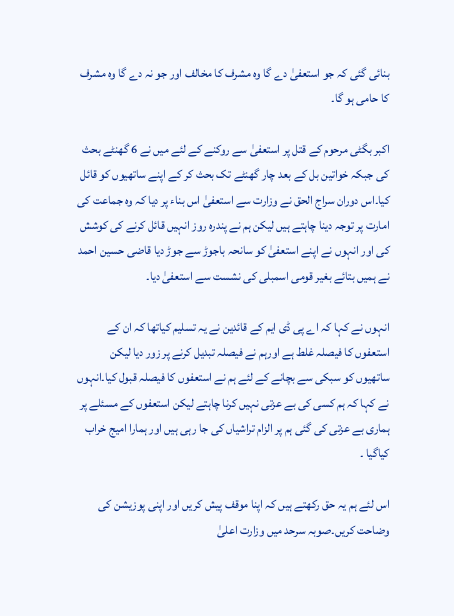بنائی گئی کہ جو استعفیٰ دے گا وہ مشرف کا مخالف اور جو نہ دے گا وہ مشرف کا حامی ہو گا۔

اکبر بگٹی مرحوم کے قتل پر استعفیٰ سے روکنے کے لئے میں نے 6 گھنٹے بحث کی جبکہ خواتین بل کے بعد چار گھنٹے تک بحث کر کے اپنے ساتھیوں کو قائل کیا۔اس دوران سراج الحق نے وزارت سے استعفیٰ اس بناء پر دیا کہ وہ جماعت کی امارت پر توجہ دینا چاہتے ہیں لیکن ہم نے پندرہ روز انہیں قائل کرنے کی کوشش کی اور انہوں نے اپنے استعفیٰ کو سانحہ باجوڑ سے جوڑ دیا قاضی حسین احمد نے ہمیں بتائے بغیر قومی اسمبلی کی نشست سے استعفیٰ دیا۔

انہوں نے کہا کہ اے پی ڈی ایم کے قائدین نے یہ تسلیم کیاتھا کہ ان کے استعفوں کا فیصلہ غلط ہے اورہم نے فیصلہ تبدیل کرنے پر زور دیا لیکن ساتھیوں کو سبکی سے بچانے کے لئے ہم نے استعفوں کا فیصلہ قبول کیا۔انہوں نے کہا کہ ہم کسی کی بے عزتی نہیں کرنا چاہتے لیکن استعفوں کے مسئلے پر ہماری بے عزتی کی گئی ہم پر الزام تراشیاں کی جا رہی ہیں اور ہمارا امیج خراب کیاگیا ۔

اس لئے ہم یہ حق رکھتے ہیں کہ اپنا موقف پیش کریں اور اپنی پوزیشن کی وضاحت کریں۔صوبہ سرحد میں وزارت اعلیٰ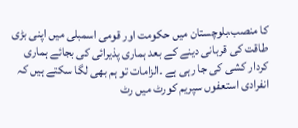کا منصب،بلوچستان میں حکومت اور قومی اسمبلی میں اپنی بڑی طاقت کی قربانی دینے کے بعد ہماری پذیرائی کی بجائے ہماری کردار کشی کی جا رہی ہے ۔الزامات تو ہم بھی لگا سکتے ہیں کہ انفرادی استعفوں سپریم کورٹ میں رٹ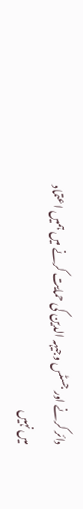دائر کرنے اور جسٹس وجیہہ الدین کی حمایت کرنے میں ہمیں اعتماد میں نہیں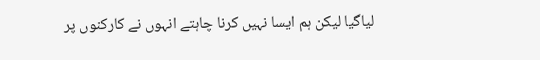لیاگیا لیکن ہم ایسا نہیں کرنا چاہتے انہوں نے کارکنوں پر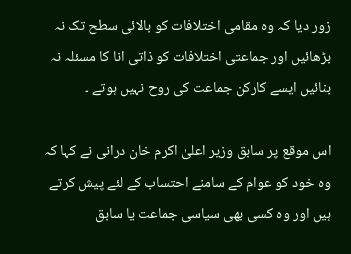زور دیا کہ وہ مقامی اختلافات کو بالائی سطح تک نہ بڑھائیں اور جماعتی اختلافات کو ذاتی انا کا مسئلہ نہ بنائیں ایسے کارکن جماعت کی روح نہیں ہوتے ۔

اس موقع پر سابق وزیر اعلیٰ اکرم خان درانی نے کہا کہ وہ خود کو عوام کے سامنے احتساب کے لئے پیش کرتے ہیں اور وہ کسی بھی سیاسی جماعت یا سابق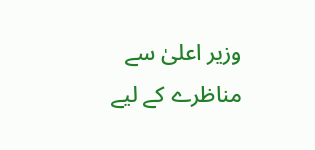وزیر اعلیٰ سے مناظرے کے لیے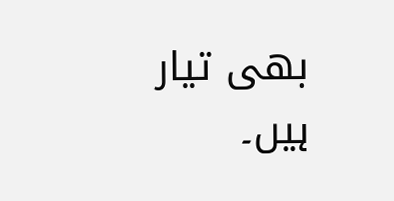بھی تیار ہیں۔